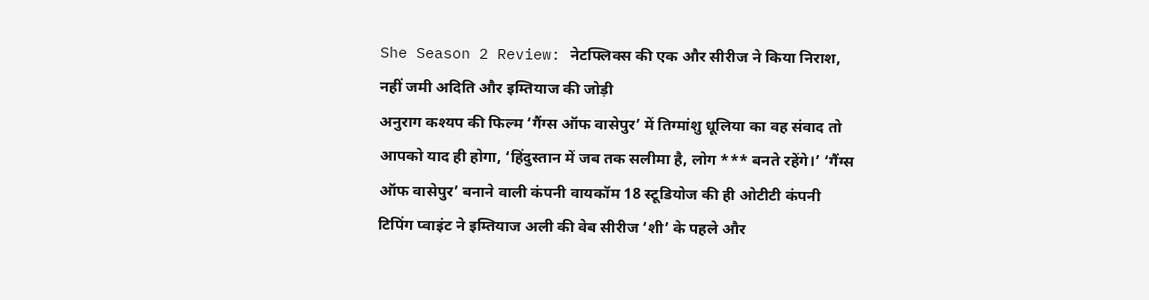She Season 2 Review: नेटफ्लिक्स की एक और सीरीज ने किया निराश, नहीं जमी अदिति और इम्तियाज की जोड़ी
अनुराग कश्यप की फिल्म ‘गैंग्स ऑफ वासेपुर’ में तिग्मांशु धूलिया का वह संवाद तो आपको याद ही होगा, ‘हिंदुस्तान में जब तक सलीमा है, लोग *** बनते रहेंगे।’ ‘गैंग्स ऑफ वासेपुर’ बनाने वाली कंपनी वायकॉम 18 स्टूडियोज की ही ओटीटी कंपनी टिपिंग प्वाइंट ने इम्तियाज अली की वेब सीरीज ‘शी’ के पहले और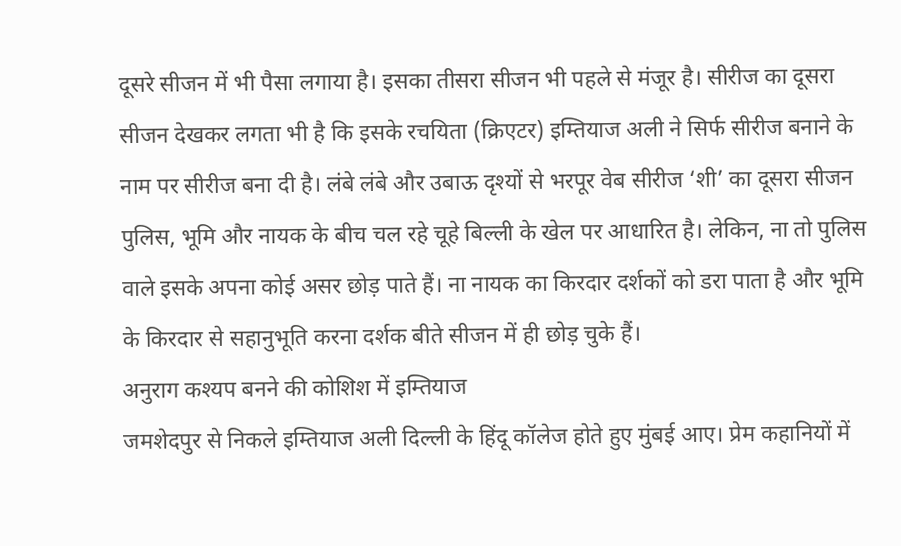दूसरे सीजन में भी पैसा लगाया है। इसका तीसरा सीजन भी पहले से मंजूर है। सीरीज का दूसरा सीजन देखकर लगता भी है कि इसके रचयिता (क्रिएटर) इम्तियाज अली ने सिर्फ सीरीज बनाने के नाम पर सीरीज बना दी है। लंबे लंबे और उबाऊ दृश्यों से भरपूर वेब सीरीज ‘शी’ का दूसरा सीजन पुलिस, भूमि और नायक के बीच चल रहे चूहे बिल्ली के खेल पर आधारित है। लेकिन, ना तो पुलिस वाले इसके अपना कोई असर छोड़ पाते हैं। ना नायक का किरदार दर्शकों को डरा पाता है और भूमि के किरदार से सहानुभूति करना दर्शक बीते सीजन में ही छोड़ चुके हैं।
अनुराग कश्यप बनने की कोशिश में इम्तियाज
जमशेदपुर से निकले इम्तियाज अली दिल्ली के हिंदू कॉलेज होते हुए मुंबई आए। प्रेम कहानियों में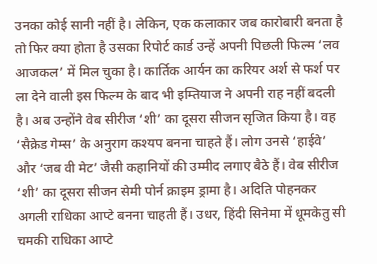उनका कोई सानी नहीं है। लेकिन, एक कलाकार जब कारोबारी बनता है तो फिर क्या होता है उसका रिपोर्ट कार्ड उन्हें अपनी पिछली फिल्म ‘लव आजकल’ में मिल चुका है। कार्तिक आर्यन का करियर अर्श से फर्श पर ला देने वाली इस फिल्म के बाद भी इम्तियाज ने अपनी राह नहीं बदली है। अब उन्होंने वेब सीरीज ‘शी’ का दूसरा सीजन सृजित किया है। वह ‘सैक्रेड गेम्स’ के अनुराग कश्यप बनना चाहते हैं। लोग उनसे ‘हाईवे’ और ‘जब वी मेट’ जैसी कहानियों की उम्मीद लगाए बैठे हैं। वेब सीरीज ‘शी’ का दूसरा सीजन सेमी पोर्न क्राइम ड्रामा है। अदिति पोहनकर अगली राधिका आप्टे बनना चाहती हैं। उधर, हिंदी सिनेमा में धूमकेतु सी चमकी राधिका आप्टे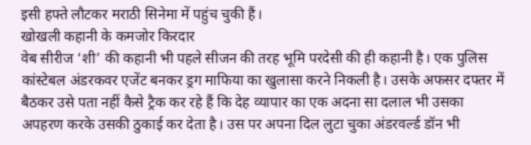इसी हफ्ते लौटकर मराठी सिनेमा में पहुंच चुकी हैं।
खोखली कहानी के कमजोर किरदार
वेब सीरीज ‘शी’ की कहानी भी पहले सीजन की तरह भूमि परदेसी की ही कहानी है। एक पुलिस कांस्टेबल अंडरकवर एजेंट बनकर ड्रग माफिया का खुलासा करने निकली है। उसके अफसर दफ्तर में बैठकर उसे पता नहीं कैसे ट्रैक कर रहे हैं कि देह व्यापार का एक अदना सा दलाल भी उसका अपहरण करके उसकी ठुकाई कर देता है। उस पर अपना दिल लुटा चुका अंडरवर्ल्ड डॉन भी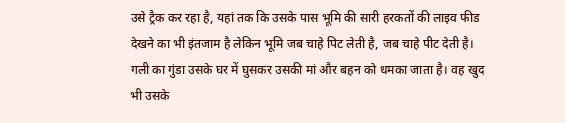उसे ट्रैक कर रहा है, यहां तक कि उसके पास भूमि की सारी हरकतों की लाइव फीड देखने का भी इंतजाम है लेकिन भूमि जब चाहे पिट लेती है, जब चाहे पीट देती है। गली का गुंडा उसके घर में घुसकर उसकी मां और बहन को धमका जाता है। वह खुद भी उसके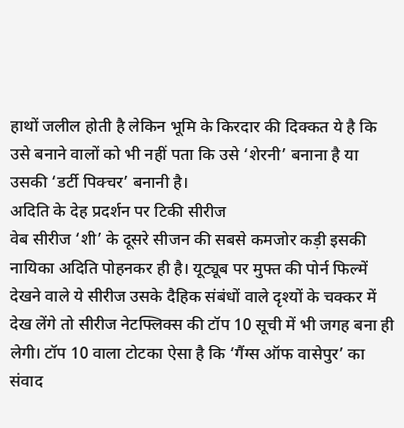हाथों जलील होती है लेकिन भूमि के किरदार की दिक्कत ये है कि उसे बनाने वालों को भी नहीं पता कि उसे ‘शेरनी’ बनाना है या उसकी ‘डर्टी पिक्चर’ बनानी है।
अदिति के देह प्रदर्शन पर टिकी सीरीज
वेब सीरीज ‘शी’ के दूसरे सीजन की सबसे कमजोर कड़ी इसकी नायिका अदिति पोहनकर ही है। यूट्यूब पर मुफ्त की पोर्न फिल्में देखने वाले ये सीरीज उसके दैहिक संबंधों वाले दृश्यों के चक्कर में देख लेंगे तो सीरीज नेटफ्लिक्स की टॉप 10 सूची में भी जगह बना ही लेगी। टॉप 10 वाला टोटका ऐसा है कि ‘गैंग्स ऑफ वासेपुर’ का संवाद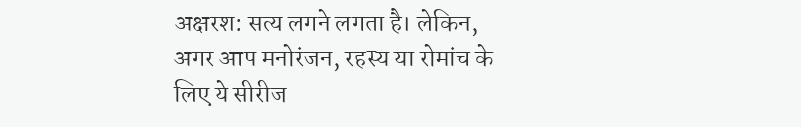अक्षरश: सत्य लगने लगता है। लेकिन, अगर आप मनोरंजन, रहस्य या रोमांच के लिए ये सीरीज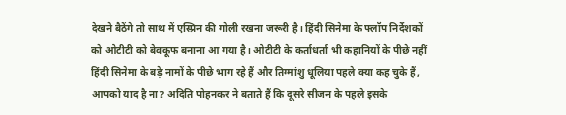देखने बैठेंगे तो साथ में एस्प्रिन की गोली रखना जरूरी है। हिंदी सिनेमा के फ्लॉप निर्देशकों को ओटीटी को बेवकूफ बनाना आ गया है। ओटीटी के कर्ताधर्ता भी कहानियों के पीछे नहीं हिंदी सिनेमा के बड़े नामों के पीछे भाग रहे हैं और तिग्मांशु धूलिया पहले क्या कह चुके हैं, आपको याद है ना? अदिति पोहनकर ने बताते हैं कि दूसरे सीजन के पहले इसके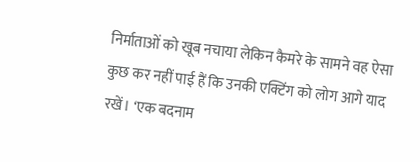निर्माताओं को खूब नचाया लेकिन कैमरे के सामने वह ऐसा कुछ कर नहीं पाई हैं कि उनकी एक्टिंग को लोग आगे याद रखें। ‘एक बदनाम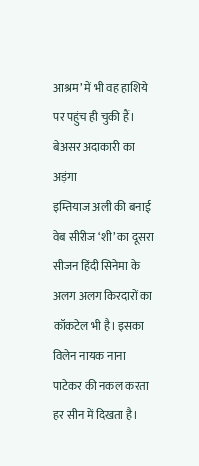आश्रम’ में भी वह हाशिये पर पहुंच ही चुकी हैं।
बेअसर अदाकारी का अड़ंगा
इम्तियाज अली की बनाई वेब सीरीज ‘शी’ का दूसरा सीजन हिंदी सिनेमा के अलग अलग किरदारों का कॉकटेल भी है। इसका विलेन नायक नाना पाटेकर की नकल करता हर सीन में दिखता है।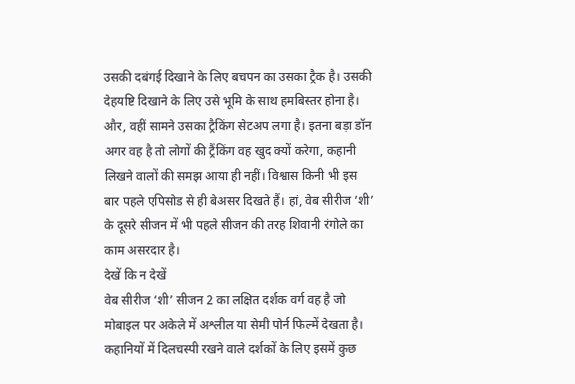उसकी दबंगई दिखाने के लिए बचपन का उसका ट्रैक है। उसकी देहयष्टि दिखाने के लिए उसे भूमि के साथ हमबिस्तर होना है। और, वहीं सामने उसका ट्रैकिंग सेटअप लगा है। इतना बड़ा डॉन अगर वह है तो लोगों की ट्रैंकिंग वह खुद क्यों करेगा, कहानी लिखने वालों की समझ आया ही नहीं। विश्वास किनी भी इस बार पहले एपिसोड से ही बेअसर दिखते हैं। हां, वेब सीरीज ‘शी’ के दूसरे सीजन में भी पहले सीजन की तरह शिवानी रंगोले का काम असरदार है।
देखें कि न देखें
वेब सीरीज ‘शी’ सीजन 2 का लक्षित दर्शक वर्ग वह है जो मोबाइल पर अकेले में अश्लील या सेमी पोर्न फिल्में देखता है। कहानियों में दिलचस्पी रखने वाले दर्शकों के लिए इसमें कुछ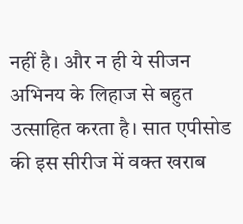नहीं है। और न ही ये सीजन अभिनय के लिहाज से बहुत उत्साहित करता है। सात एपीसोड की इस सीरीज में वक्त खराब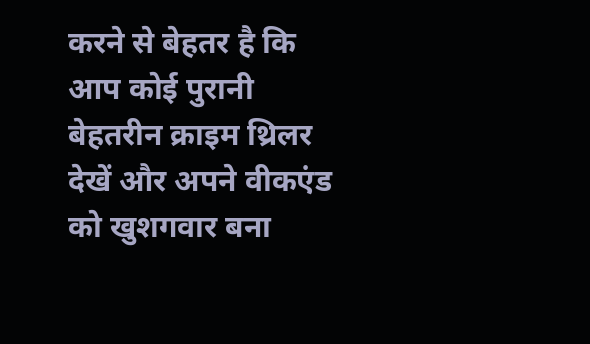करने से बेहतर है कि आप कोई पुरानी बेहतरीन क्राइम थ्रिलर देखें और अपने वीकएंड को खुशगवार बना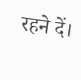रहने दें।